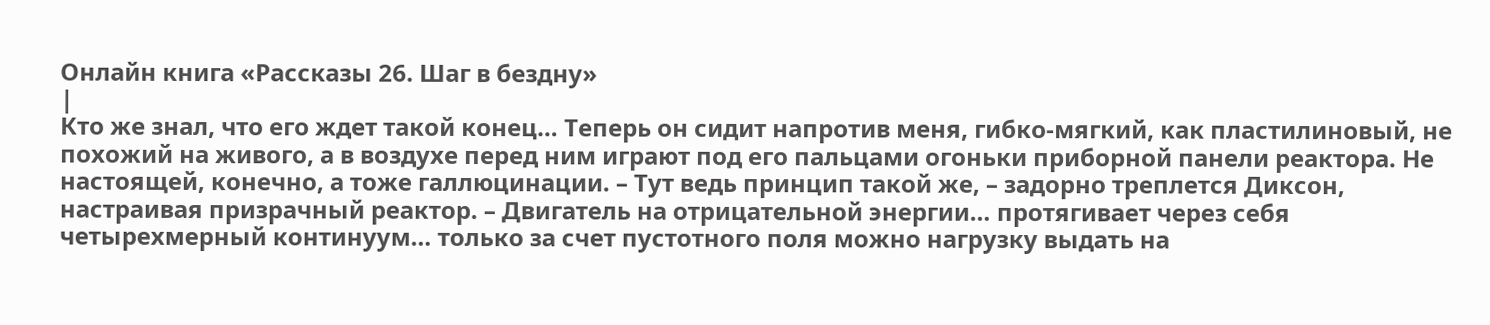Онлайн книга «Рассказы 26. Шаг в бездну»
|
Кто же знал, что его ждет такой конец… Теперь он сидит напротив меня, гибко-мягкий, как пластилиновый, не похожий на живого, а в воздухе перед ним играют под его пальцами огоньки приборной панели реактора. Не настоящей, конечно, а тоже галлюцинации. – Тут ведь принцип такой же, – задорно треплется Диксон, настраивая призрачный реактор. – Двигатель на отрицательной энергии… протягивает через себя четырехмерный континуум… только за счет пустотного поля можно нагрузку выдать на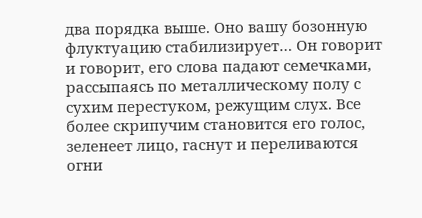два порядка выше. Оно вашу бозонную флуктуацию стабилизирует… Он говорит и говорит, его слова падают семечками, рассыпаясь по металлическому полу с сухим перестуком, режущим слух. Все более скрипучим становится его голос, зеленеет лицо, гаснут и переливаются огни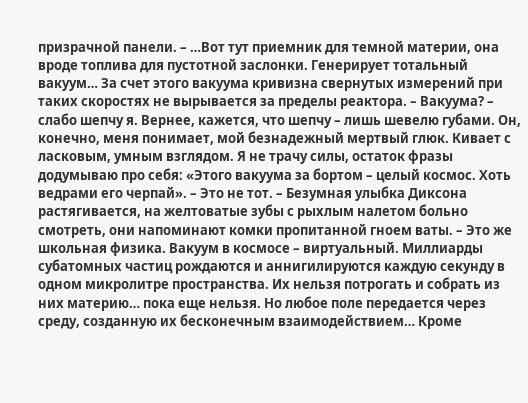призрачной панели. – …Вот тут приемник для темной материи, она вроде топлива для пустотной заслонки. Генерирует тотальный вакуум… За счет этого вакуума кривизна свернутых измерений при таких скоростях не вырывается за пределы реактора. – Вакуума? – слабо шепчу я. Вернее, кажется, что шепчу – лишь шевелю губами. Он, конечно, меня понимает, мой безнадежный мертвый глюк. Кивает с ласковым, умным взглядом. Я не трачу силы, остаток фразы додумываю про себя: «Этого вакуума за бортом – целый космос. Хоть ведрами его черпай». – Это не тот. – Безумная улыбка Диксона растягивается, на желтоватые зубы с рыхлым налетом больно смотреть, они напоминают комки пропитанной гноем ваты. – Это же школьная физика. Вакуум в космосе – виртуальный. Миллиарды субатомных частиц рождаются и аннигилируются каждую секунду в одном микролитре пространства. Их нельзя потрогать и собрать из них материю… пока еще нельзя. Но любое поле передается через среду, созданную их бесконечным взаимодействием… Кроме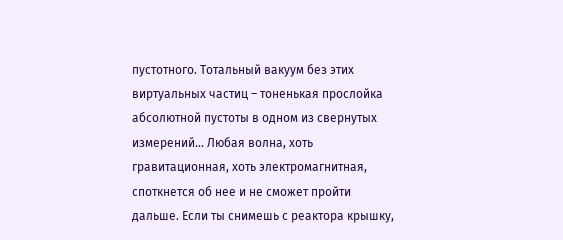пустотного. Тотальный вакуум без этих виртуальных частиц – тоненькая прослойка абсолютной пустоты в одном из свернутых измерений… Любая волна, хоть гравитационная, хоть электромагнитная, споткнется об нее и не сможет пройти дальше. Если ты снимешь с реактора крышку,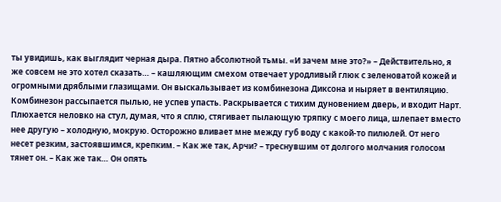ты увидишь, как выглядит черная дыра. Пятно абсолютной тьмы. «И зачем мне это?» – Действительно, я же совсем не это хотел сказать… – кашляющим смехом отвечает уродливый глюк с зеленоватой кожей и огромными дряблыми глазищами. Он выскальзывает из комбинезона Диксона и ныряет в вентиляцию. Комбинезон рассыпается пылью, не успев упасть. Раскрывается с тихим дуновением дверь, и входит Нарт. Плюхается неловко на стул, думая, что я сплю, стягивает пылающую тряпку с моего лица, шлепает вместо нее другую – холодную, мокрую. Осторожно вливает мне между губ воду с какой-то пилюлей. От него несет резким, застоявшимся, крепким. – Как же так, Арчи? – треснувшим от долгого молчания голосом тянет он. – Как же так… Он опять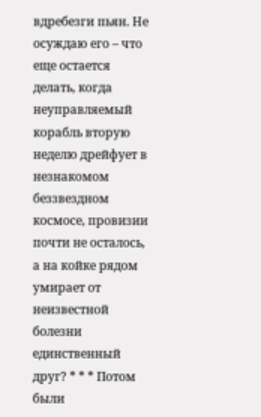вдребезги пьян. Не осуждаю его – что еще остается делать, когда неуправляемый корабль вторую неделю дрейфует в незнакомом беззвездном космосе, провизии почти не осталось, а на койке рядом умирает от неизвестной болезни единственный друг? * * * Потом были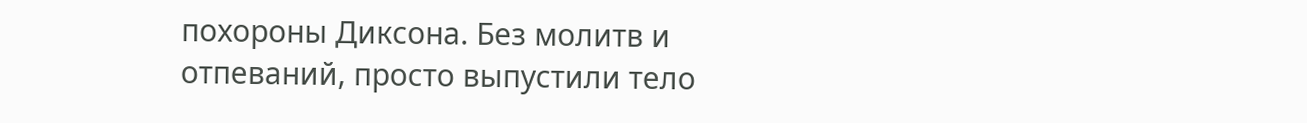похороны Диксона. Без молитв и отпеваний, просто выпустили тело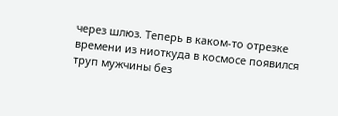через шлюз. Теперь в каком-то отрезке времени из ниоткуда в космосе появился труп мужчины без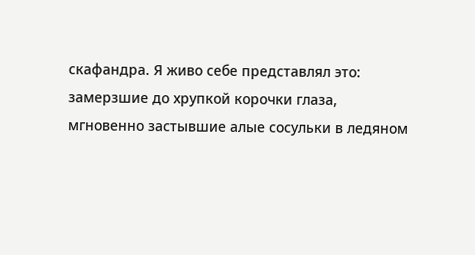скафандра. Я живо себе представлял это: замерзшие до хрупкой корочки глаза, мгновенно застывшие алые сосульки в ледяном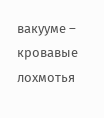вакууме – кровавые лохмотья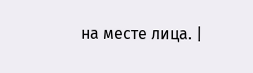на месте лица. |